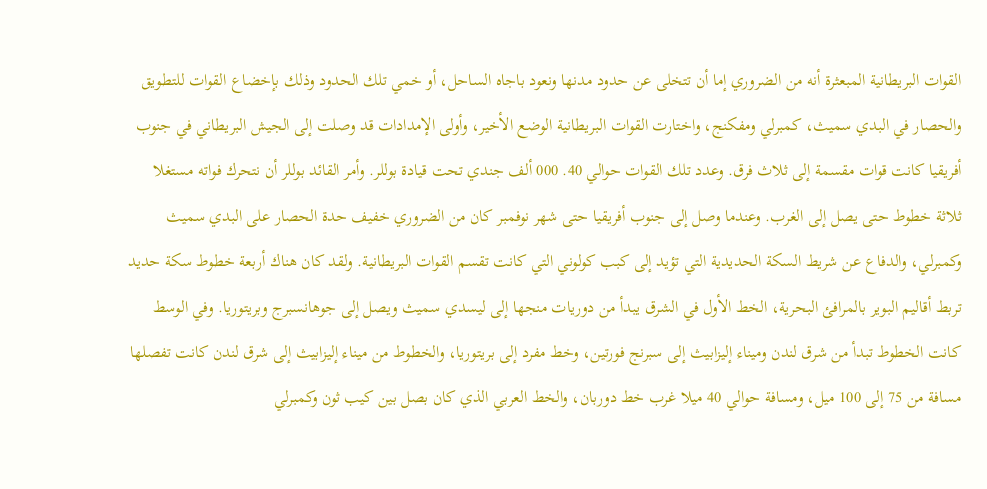القوات البريطانية المبعثرة أنه من الضروري إما أن تتخلى عن حدود مدنها ونعود باجاه الساحل، أو خمي تلك الحدود وذلك بإخضاع القوات للتطويق والحصار في البدي سميث، کمبرلي ومفكنج، واختارت القوات البريطانية الوضع الأخير، وأولى الإمدادات قد وصلت إلى الجيش البريطاني في جنوب أفريقيا كانت قوات مقسمة إلى ثلاث فرق. وعدد تلك القوات حوالي 40. 000 ألف جندي تحت قيادة بوللر. وأمر القائد بوللر أن نتحرك فواته مستغلا ثلاثة خطوط حتى يصل إلى الغرب. وعندما وصل إلى جنوب أفريقيا حتى شهر نوفمبر كان من الضروري خفيف حدة الحصار على البدي سميث وكمبرلي، والدفاع عن شريط السكة الحديدية التي تؤيد إلى كبب کولوني التي كانت تقسم القوات البريطانية. ولقد كان هناك أربعة خطوط سكة حديد تربط أقاليم البوير بالمرافئ البحرية، الخط الأول في الشرق يبدأ من دوريات منجها إلى ليسدي سميث ويصل إلى جوهانسبرج وبريتوريا. وفي الوسط كانت الخطوط تبدأ من شرق لندن وميناء إليزابيث إلى سبرنج فورتين، وخط مفرد إلى بريتوريا، والخطوط من ميناء إليزابيث إلى شرق لندن كانت تفصلها مسافة من 75 إلى 100 ميل، ومسافة حوالي 40 ميلا غرب خط دوربان، والخط العربي الذي كان بصل بين کيب ثون وكمبرلي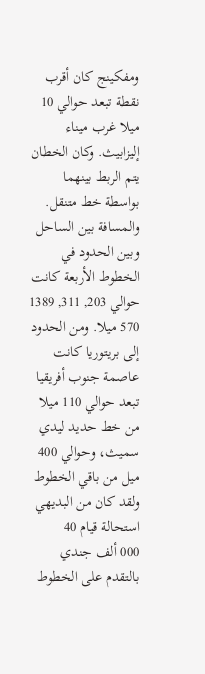ومفكينج كان أقرب نقطة تبعد حوالي 10 ميلا غرب ميناء إليزابيث. وكان الخطان يتم الربط بينهما بواسطة خط متنقل. والمسافة بين الساحل وبين الحدود في الخطوط الأربعة كانت حوالي 203, 311, 1389
570 ميلا. ومن الحدود إلى بريتوريا كانت عاصمة جنوب أفريقيا تبعد حوالي 110 ميلا من خط حديد ليدي سميث، وحوالي 400 ميل من باقي الخطوط ولقد كان من البديهي استحالة قيام 40
000 ألف جندي بالتقدم على الخطوط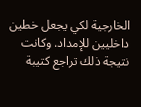الخارجية لكي يجعل خطين داخليين للإمداد. وكانت نتيجة ذلك تراجع كتيبة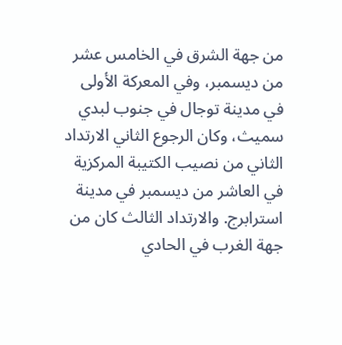من جهة الشرق في الخامس عشر من ديسمبر، وفي المعركة الأولى في مدينة توجال في جنوب لبدي سميث، وكان الرجوع الثاني الارتداد الثاني من نصيب الكتيبة المركزية في العاشر من ديسمبر في مدينة استرابرج. والارتداد الثالث كان من جهة الغرب في الحادي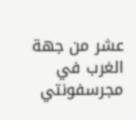عشر من جهة الغرب في مجرسفونتي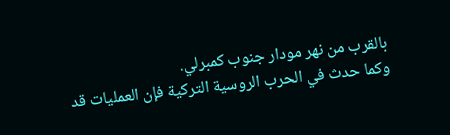بالقرب من نهر مودار جنوب کمبرلي.
وكما حدث في الحرب الروسية التركية فإن العمليات قد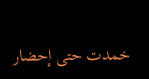خمدت حتى إحضار